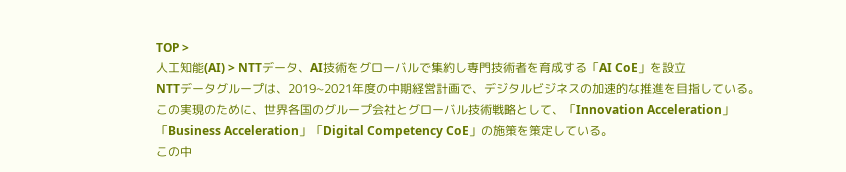TOP >
人工知能(AI) > NTTデータ、AI技術をグローバルで集約し専門技術者を育成する「AI CoE」を設立
NTTデータグループは、2019~2021年度の中期経営計画で、デジタルビジネスの加速的な推進を目指している。この実現のために、世界各国のグループ会社とグローバル技術戦略として、「Innovation Acceleration」「Business Acceleration」「Digital Competency CoE」の施策を策定している。
この中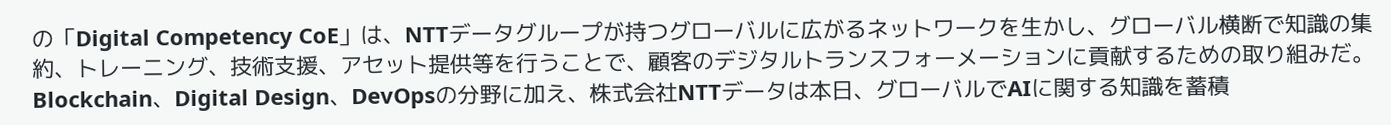の「Digital Competency CoE」は、NTTデータグループが持つグローバルに広がるネットワークを生かし、グローバル横断で知識の集約、トレーニング、技術支援、アセット提供等を行うことで、顧客のデジタルトランスフォーメーションに貢献するための取り組みだ。Blockchain、Digital Design、DevOpsの分野に加え、株式会社NTTデータは本日、グローバルでAIに関する知識を蓄積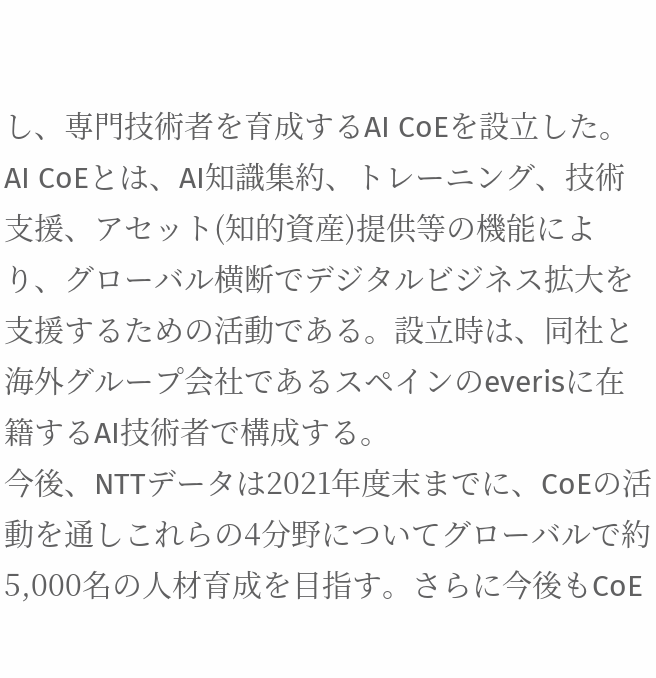し、専門技術者を育成するAI CoEを設立した。
AI CoEとは、AI知識集約、トレーニング、技術支援、アセット(知的資産)提供等の機能により、グローバル横断でデジタルビジネス拡大を支援するための活動である。設立時は、同社と海外グループ会社であるスペインのeverisに在籍するAI技術者で構成する。
今後、NTTデータは2021年度末までに、CoEの活動を通しこれらの4分野についてグローバルで約5,000名の人材育成を目指す。さらに今後もCoE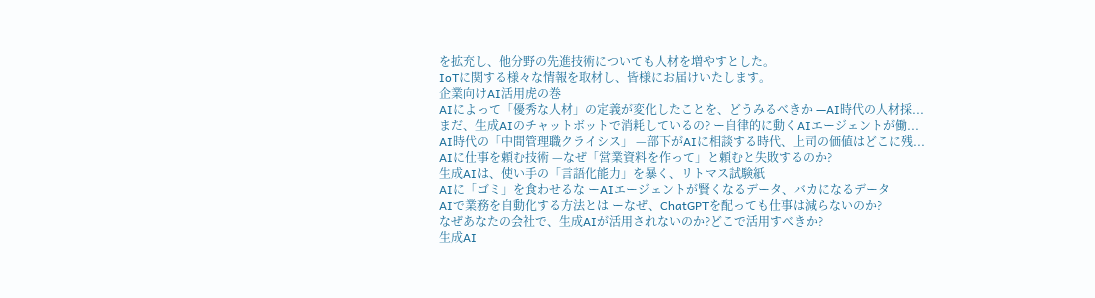を拡充し、他分野の先進技術についても人材を増やすとした。
IoTに関する様々な情報を取材し、皆様にお届けいたします。
企業向けAI活用虎の巻
AIによって「優秀な人材」の定義が変化したことを、どうみるべきか —AI時代の人材採...
まだ、生成AIのチャットボットで消耗しているの? ー自律的に動くAIエージェントが働...
AI時代の「中間管理職クライシス」 —部下がAIに相談する時代、上司の価値はどこに残...
AIに仕事を頼む技術 —なぜ「営業資料を作って」と頼むと失敗するのか?
生成AIは、使い手の「言語化能力」を暴く、リトマス試験紙
AIに「ゴミ」を食わせるな ーAIエージェントが賢くなるデータ、バカになるデータ
AIで業務を自動化する方法とは ーなぜ、ChatGPTを配っても仕事は減らないのか?
なぜあなたの会社で、生成AIが活用されないのか?どこで活用すべきか?
生成AI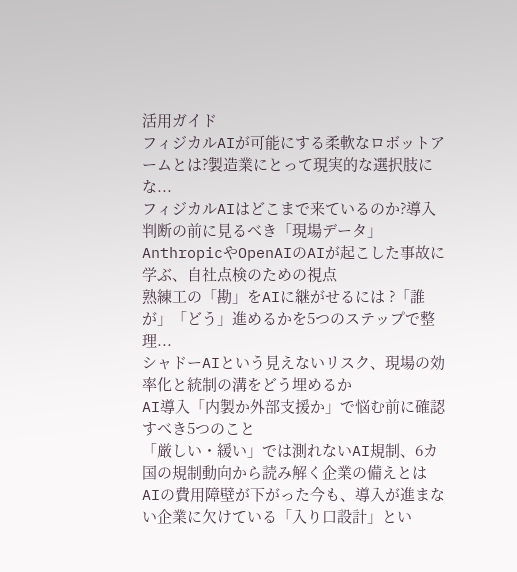活用ガイド
フィジカルAIが可能にする柔軟なロボットアームとは?製造業にとって現実的な選択肢にな...
フィジカルAIはどこまで来ているのか?導入判断の前に見るべき「現場データ」
AnthropicやOpenAIのAIが起こした事故に学ぶ、自社点検のための視点
熟練工の「勘」をAIに継がせるには ?「誰が」「どう」進めるかを5つのステップで整理...
シャドーAIという見えないリスク、現場の効率化と統制の溝をどう埋めるか
AI導入「内製か外部支援か」で悩む前に確認すべき5つのこと
「厳しい・緩い」では測れないAI規制、6カ国の規制動向から読み解く企業の備えとは
AIの費用障壁が下がった今も、導入が進まない企業に欠けている「入り口設計」とい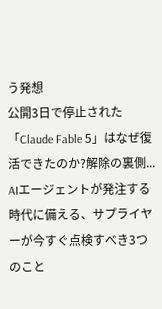う発想
公開3日で停止された「Claude Fable 5」はなぜ復活できたのか?解除の裏側...
AIエージェントが発注する時代に備える、サプライヤーが今すぐ点検すべき3つのこと